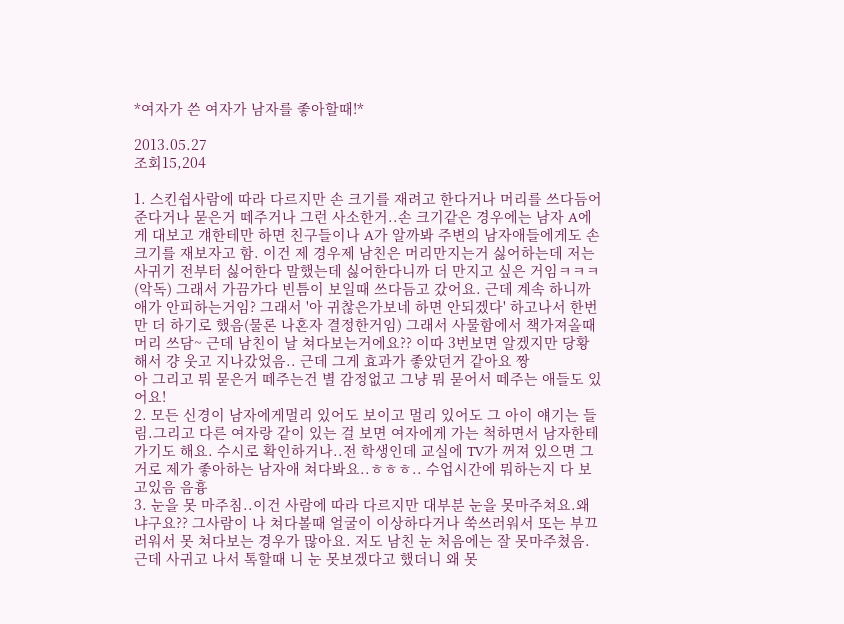*여자가 쓴 여자가 남자를 좋아할때!*

2013.05.27
조회15,204

1. 스킨쉽사람에 따라 다르지만 손 크기를 재려고 한다거나 머리를 쓰다듬어준다거나 묻은거 떼주거나 그런 사소한거..손 크기같은 경우에는 남자 A에게 대보고 걔한테만 하면 친구들이나 A가 알까봐 주변의 남자애들에게도 손크기를 재보자고 함. 이건 제 경우제 남친은 머리만지는거 싫어하는데 저는 사귀기 전부터 싫어한다 말했는데 싫어한다니까 더 만지고 싶은 거임ㅋㅋㅋ(악독) 그래서 가끔가다 빈틈이 보일때 쓰다듬고 갔어요. 근데 계속 하니까 애가 안피하는거임? 그래서 '아 귀찮은가보네 하면 안되겠다' 하고나서 한번만 더 하기로 했음(물론 나혼자 결정한거임) 그래서 사물함에서 책가져올때 머리 쓰담~ 근데 남친이 날 쳐다보는거에요?? 이따 3번보면 알겠지만 당황해서 걍 웃고 지나갔었음.. 근데 그게 효과가 좋았던거 같아요 짱
아 그리고 뭐 묻은거 떼주는건 별 감정없고 그냥 뭐 묻어서 떼주는 애들도 있어요!
2. 모든 신경이 남자에게멀리 있어도 보이고 멀리 있어도 그 아이 얘기는 들림.그리고 다른 여자랑 같이 있는 걸 보면 여자에게 가는 척하면서 남자한테 가기도 해요. 수시로 확인하거나..전 학생인데 교실에 TV가 꺼져 있으면 그거로 제가 좋아하는 남자애 쳐다봐요..ㅎㅎㅎ.. 수업시간에 뭐하는지 다 보고있음 음흉
3. 눈을 못 마주침..이건 사람에 따라 다르지만 대부분 눈을 못마주쳐요.왜냐구요?? 그사람이 나 쳐다볼때 얼굴이 이상하다거나 쑥쓰러워서 또는 부끄러워서 못 쳐다보는 경우가 많아요. 저도 남친 눈 처음에는 잘 못마주쳤음. 근데 사귀고 나서 톡할때 니 눈 못보겠다고 했더니 왜 못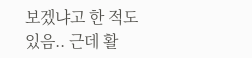보겠냐고 한 적도 있음.. 근데 활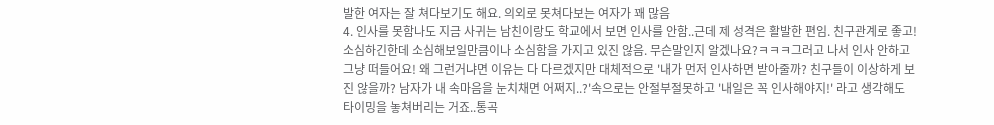발한 여자는 잘 쳐다보기도 해요. 의외로 못쳐다보는 여자가 꽤 많음
4. 인사를 못함나도 지금 사귀는 남친이랑도 학교에서 보면 인사를 안함..근데 제 성격은 활발한 편임. 친구관계로 좋고! 소심하긴한데 소심해보일만큼이나 소심함을 가지고 있진 않음. 무슨말인지 알겠나요?ㅋㅋㅋ그러고 나서 인사 안하고 그냥 떠들어요! 왜 그런거냐면 이유는 다 다르겠지만 대체적으로 '내가 먼저 인사하면 받아줄까? 친구들이 이상하게 보진 않을까? 남자가 내 속마음을 눈치채면 어쩌지..?'속으로는 안절부절못하고 '내일은 꼭 인사해야지!' 라고 생각해도 타이밍을 놓쳐버리는 거죠..통곡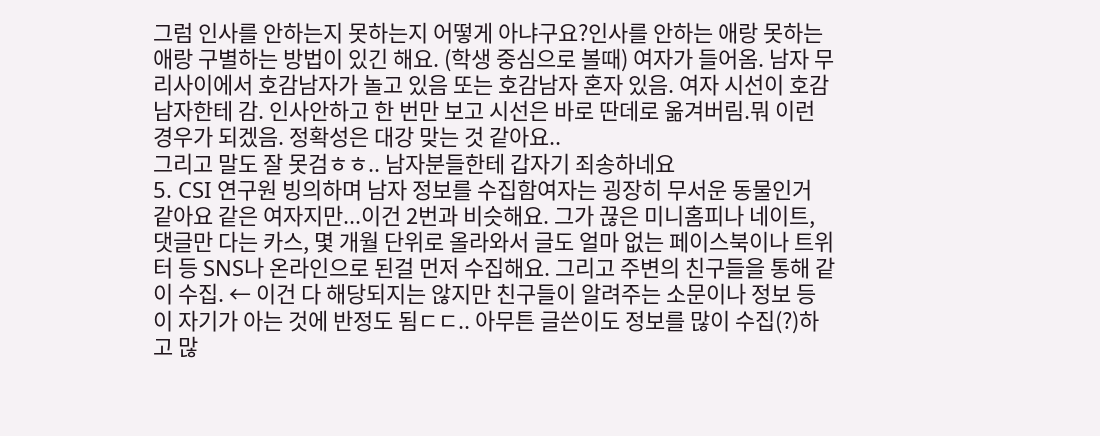그럼 인사를 안하는지 못하는지 어떻게 아냐구요?인사를 안하는 애랑 못하는 애랑 구별하는 방법이 있긴 해요. (학생 중심으로 볼때) 여자가 들어옴. 남자 무리사이에서 호감남자가 놀고 있음 또는 호감남자 혼자 있음. 여자 시선이 호감남자한테 감. 인사안하고 한 번만 보고 시선은 바로 딴데로 옮겨버림.뭐 이런 경우가 되겠음. 정확성은 대강 맞는 것 같아요..
그리고 말도 잘 못검ㅎㅎ.. 남자분들한테 갑자기 죄송하네요
5. CSI 연구원 빙의하며 남자 정보를 수집함여자는 굉장히 무서운 동물인거 같아요 같은 여자지만...이건 2번과 비슷해요. 그가 끊은 미니홈피나 네이트, 댓글만 다는 카스, 몇 개월 단위로 올라와서 글도 얼마 없는 페이스북이나 트위터 등 SNS나 온라인으로 된걸 먼저 수집해요. 그리고 주변의 친구들을 통해 같이 수집. ← 이건 다 해당되지는 않지만 친구들이 알려주는 소문이나 정보 등이 자기가 아는 것에 반정도 됨ㄷㄷ.. 아무튼 글쓴이도 정보를 많이 수집(?)하고 많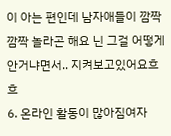이 아는 편인데 남자애들이 깜짝깜짝 놀라곤 해요 닌 그걸 어떻게 안거냐면서.. 지켜보고있어요흐흐
6. 온라인 활동이 많아짐여자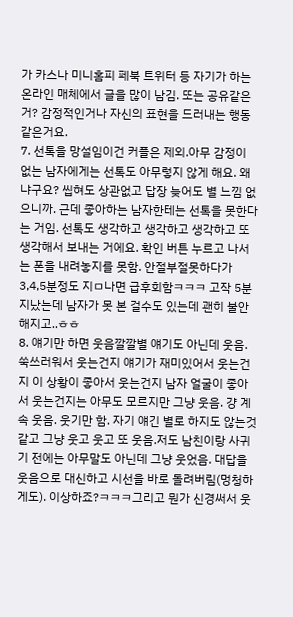가 카스나 미니홈피 페북 트위터 등 자기가 하는 온라인 매체에서 글을 많이 남김. 또는 공유같은거? 감정적인거나 자신의 표현을 드러내는 행동같은거요.
7. 선톡을 망설임이건 커플은 제외.아무 감정이 없는 남자에게는 선톡도 아무렇지 않게 해요. 왜냐구요? 씹혀도 상관없고 답장 늦어도 별 느낌 없으니까. 근데 좋아하는 남자한테는 선톡을 못한다는 거임. 선톡도 생각하고 생각하고 생각하고 또 생각해서 보내는 거에요. 확인 버튼 누르고 나서는 폰을 내려놓지를 못함. 안절부절못하다가 3,4,5분정도 지ㅁ나면 급후회함ㅋㅋㅋ 고작 5분 지났는데 남자가 못 본 걸수도 있는데 괜히 불안해지고..ㅎㅎ
8. 얘기만 하면 웃음깔깔별 얘기도 아닌데 웃음. 쑥쓰러워서 웃는건지 얘기가 재미있어서 웃는건지 이 상황이 좋아서 웃는건지 남자 얼굴이 좋아서 웃는건지는 아무도 모르지만 그냥 웃음. 걍 계속 웃음. 웃기만 함. 자기 얘긴 별로 하지도 않는것 같고 그냥 웃고 웃고 또 웃음.저도 남친이랑 사귀기 전에는 아무말도 아닌데 그냥 웃었음. 대답을 웃음으로 대신하고 시선을 바로 돌려버림(멍청하게도). 이상하죠?ㅋㅋㅋ그리고 뭔가 신경써서 웃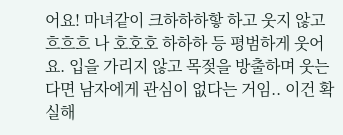어요! 마녀같이 크하하하핳 하고 웃지 않고 흐흐흐 나 호호호 하하하 등 평범하게 웃어요. 입을 가리지 않고 목젖을 방출하며 웃는다면 남자에게 관심이 없다는 거임.. 이건 확실해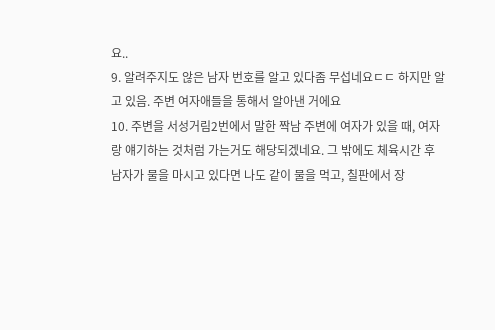요..
9. 알려주지도 않은 남자 번호를 알고 있다좀 무섭네요ㄷㄷ 하지만 알고 있음. 주변 여자애들을 통해서 알아낸 거에요
10. 주변을 서성거림2번에서 말한 짝남 주변에 여자가 있을 때, 여자랑 얘기하는 것처럼 가는거도 해당되겠네요. 그 밖에도 체육시간 후 남자가 물을 마시고 있다면 나도 같이 물을 먹고, 칠판에서 장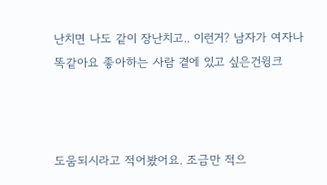난치면 나도 같이 장난치고.. 이런거? 남자가 여자나 똑같아요 좋아하는 사람 곁에 있고 싶은건윙크



도움되시라고 적어봤어요. 조금만 적으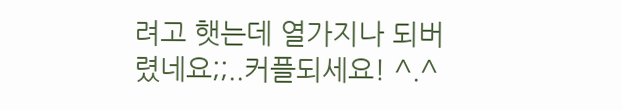려고 햇는데 열가지나 되버렸네요;;..커플되세요! ^.^